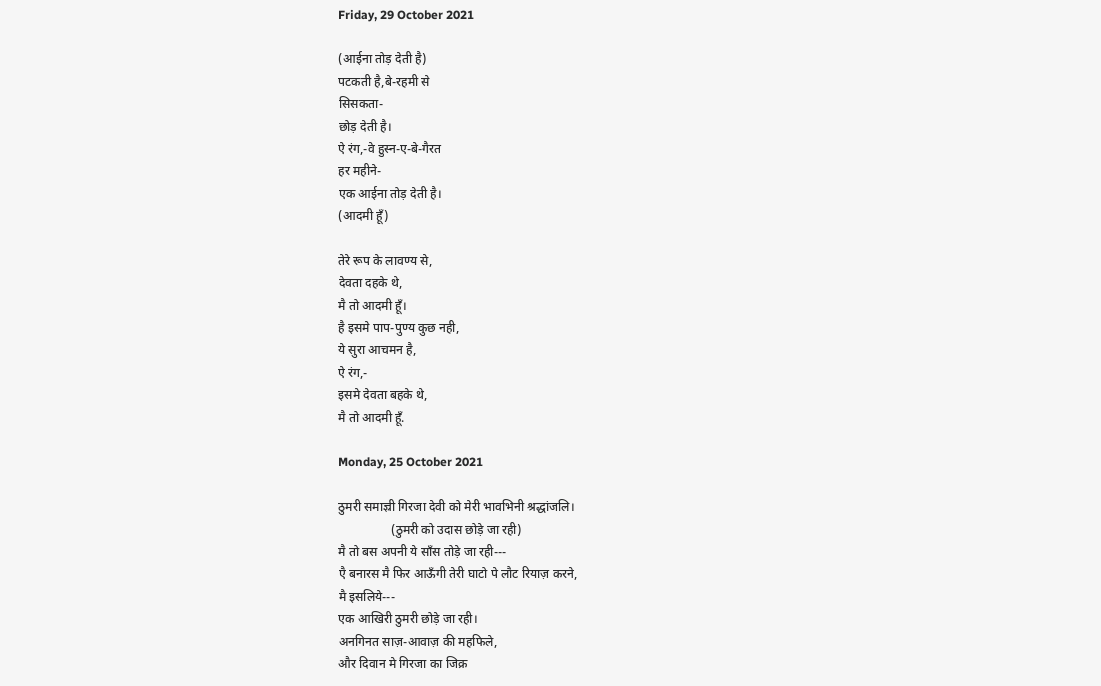Friday, 29 October 2021

(आईना तोड़ देती है)
पटकती है,बे-रहमी से
सिसकता-
छोड़ देती है।
ऐ रंग,-वे हुस्न-ए-बे-गैरत
हर महीने-
एक आईना तोड़ देती है।
(आदमी हूँ)

तेरे रूप के लावण्य से,
देवता दहके थे,
मै तो आदमी हूँ।
है इसमे पाप-पुण्य कुछ नही,
ये सुरा आचमन है,
ऐ रंग,-
इसमे देवता बहके थे,
मै तो आदमी हूँ.

Monday, 25 October 2021

ठुमरी समाज्ञ्री गिरजा देवी को मेरी भावभिनी श्रद्धांजलि।
                 (ठुमरी को उदास छोड़े जा रही)
मै तो बस अपनी ये साँस तोड़े जा रही---
एै बनारस मै फिर आऊँगी तेरी घाटो पे लौट रियाज़ करने,
मै इसलिये---
एक आखिरी ठुमरी छोड़े जा रही।
अनगिनत साज़-आवाज़ की महफिले,
और दिवान मे गिरजा का जिक्र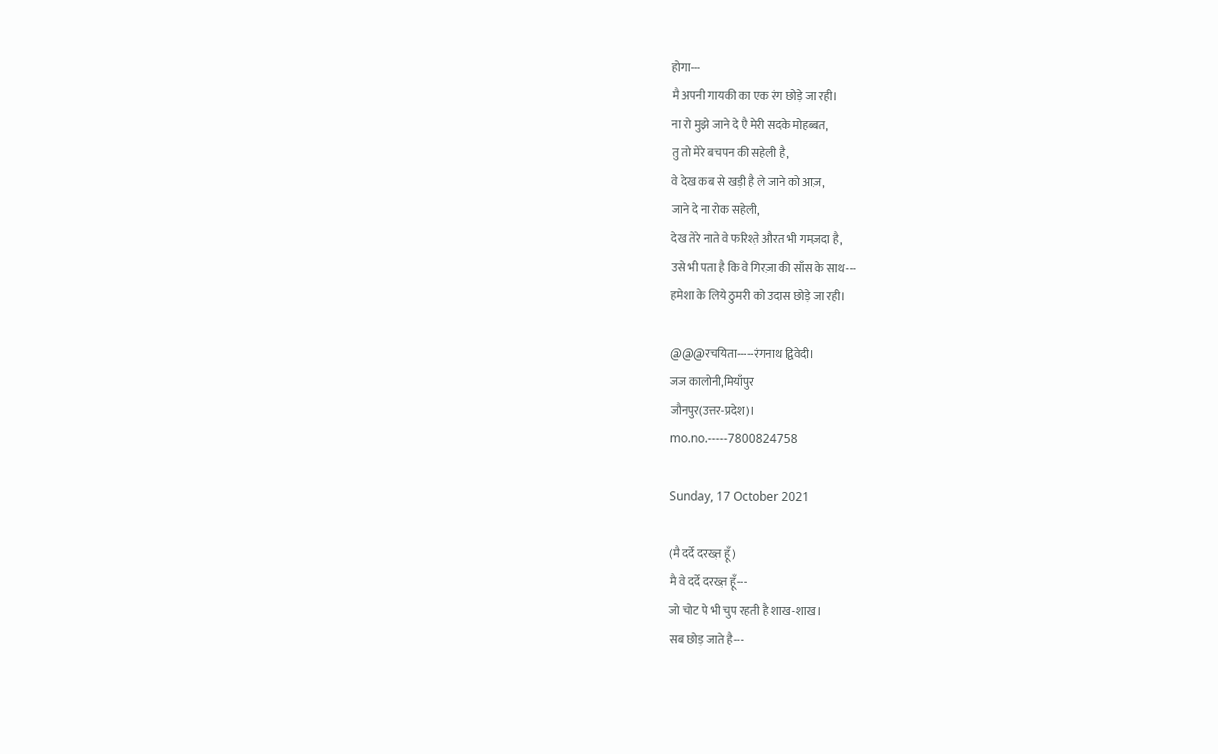होगा---
मै अपनी गायकी का एक रंग छोड़े जा रही।
ना रो मुझे जाने दे एै मेरी सदके मोहब्बत,
तु तो मेरे बचपन की सहेली है,
वे देख कब से खड़ी है ले जाने को आज़,
जाने दे ना रोक सहेली,
देख तेरे नाते वे फरिश्त़े औरत भी गमज़दा है,
उसे भी पता है कि वे गिरज़ा की साँस के साथ---
हमेशा के लिये ठुमरी को उदास छोड़े जा रही।

@@@रचयिता-----रंगनाथ द्विवेदी।
जज कालोनी,मियाँपुर
जौनपुर(उत्तर-प्रदेश)।
mo.no.-----7800824758

Sunday, 17 October 2021

(मै दर्दे दरख्त़ हूँ)
मै वे दर्दे दरख्त़ हूँ---
जो चोट पे भी चुप रहती है शाख-शाख।
सब छोड़ जाते है---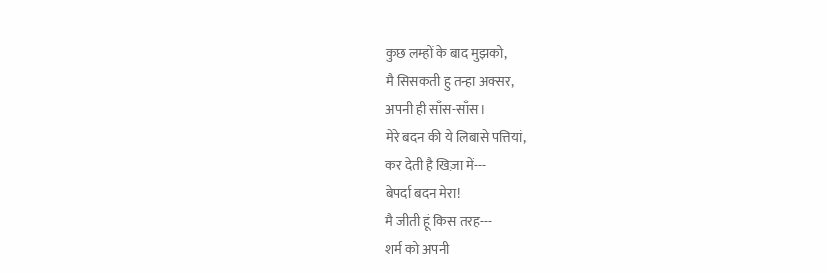कुछ लम्हों के बाद मुझको,
मै सिसकती हु तन्हा अक्सर,
अपनी ही साँस-साँस।
मेरे बदन की ये लिबासे पत्तियां,
कर देती है खिज़ा में---
बेपर्दा बदन मेरा!
मै जीती हूं किस तरह---
शर्म को अपनी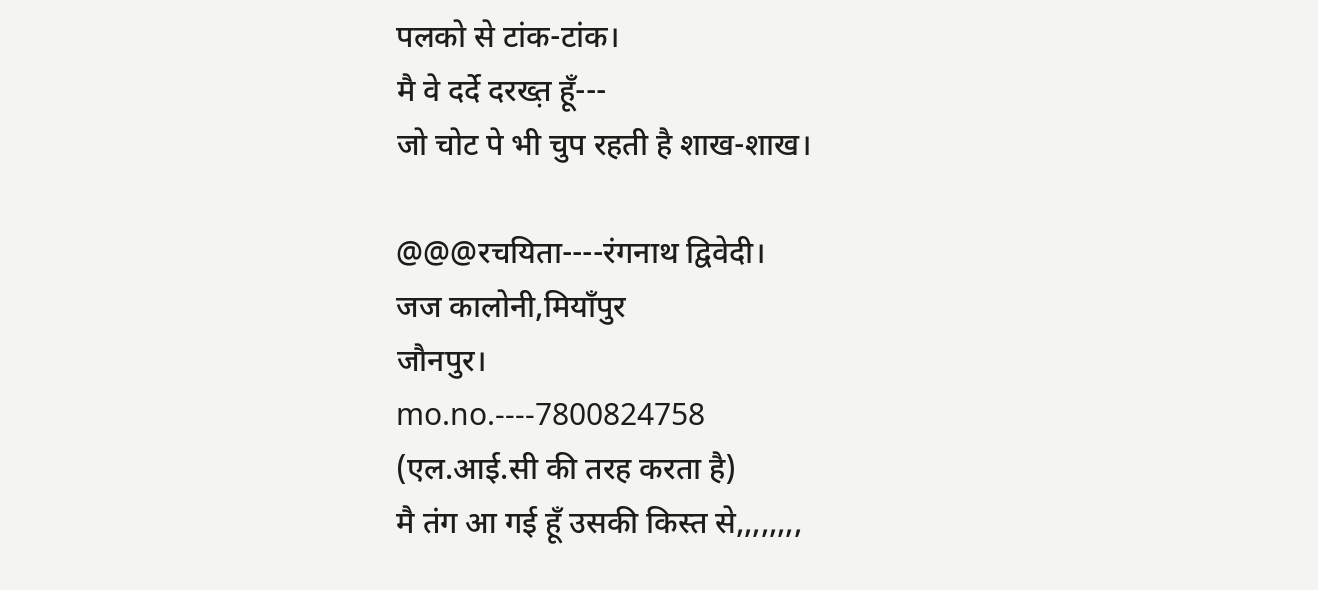पलको से टांक-टांक।
मै वे दर्दे दरख्त़ हूँ---
जो चोट पे भी चुप रहती है शाख-शाख।

@@@रचयिता----रंगनाथ द्विवेदी।
जज कालोनी,मियाँपुर
जौनपुर।
mo.no.----7800824758
(एल.आई.सी की तरह करता है)
मै तंग आ गई हूँ उसकी किस्त से,,,,,,,,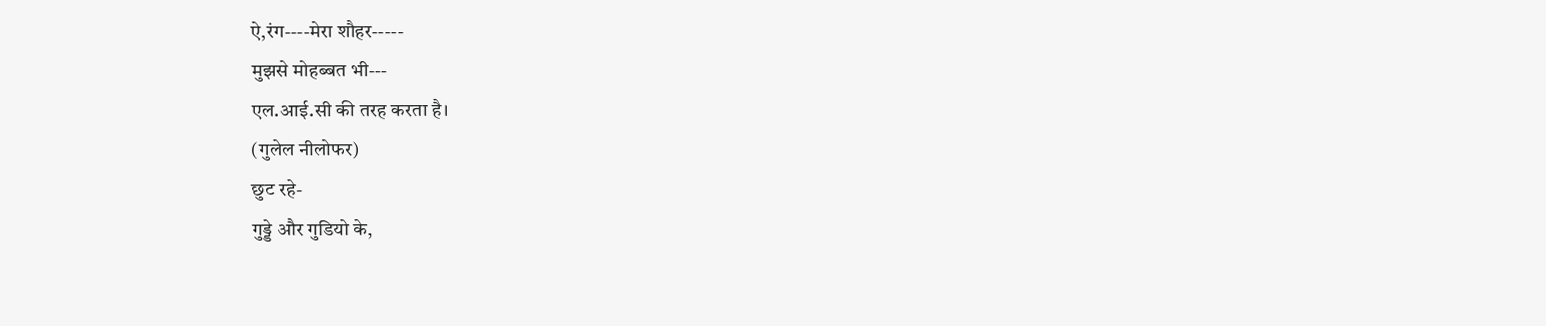ऐ,रंग----मेरा शौहर-----
मुझसे मोहब्बत भी---
एल.आई.सी की तरह करता है।
(गुलेल नीलोफर)
छुट रहे-
गुड्डे और गुडियो के,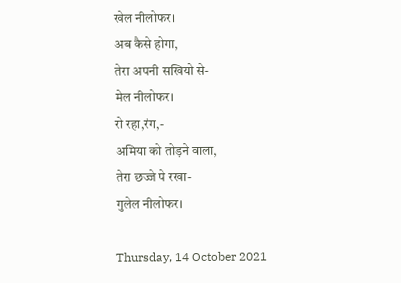खेल नीलोफर।
अब कैसे होगा,
तेरा अपनी सखियो से-
मेल नीलोफर।
रो रहा,रंग,-
अमिया को तोड़ने वाला,
तेरा छज्जे पे रखा-
गुलेल नीलोफर।

Thursday, 14 October 2021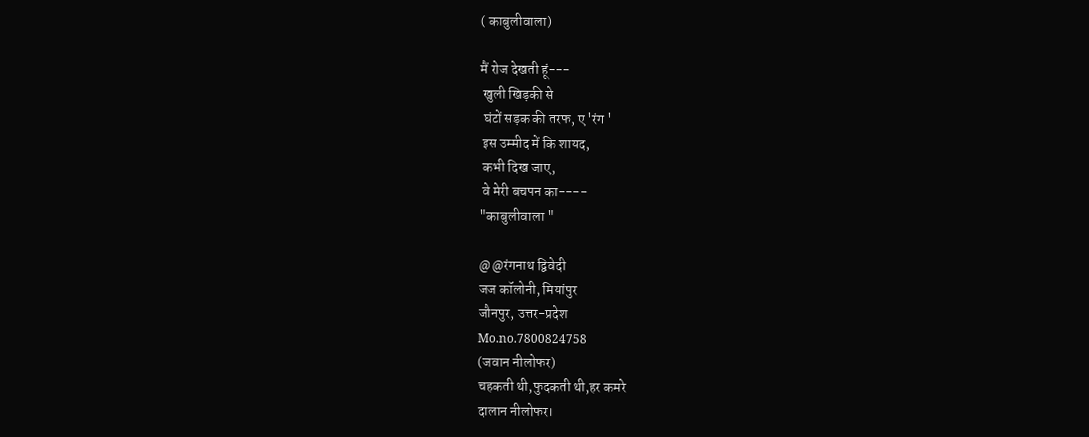( काबुलीवाला)

मैं रोज देखती हूं---
 खुली खिड़की से
 घंटों सड़क की तरफ, ए 'रंग '
 इस उम्मीद में कि शायद,
 कभी दिख जाए,
 वे मेरी बचपन का----
"काबुलीवाला "

@@रंगनाथ द्विवेदी
जज कॉलोनी, मियांपुर
जौनपुर, उत्तर-प्रदेश
Mo.no.7800824758
(जवान नीलोफर)
चहकती थी,फुदकती थी,हर कमरे
दालान नीलोफर।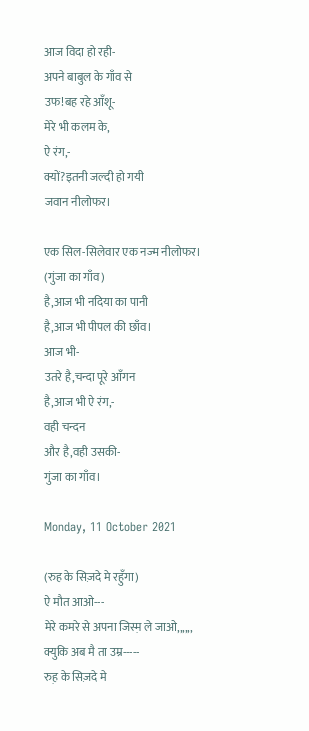आज विदा हो रही-
अपने बाबुल के गाँव से
उफ!बह रहे आँशू-
मेरे भी कलम के,
ऐ रंग,-
क्यों?इतनी जल्दी हो गयी
जवान नीलोफर।

एक सिल-सिलेवार एक नज्म नीलोफर।
(गुंजा का गाँव)
है,आज भी नदिया का पानी
है,आज भी पीपल की छाँव।
आज भी-
उतरे है,चन्दा पूरे आँगन
है,आज भी ऐ रंग,-
वही चन्दन
और है,वही उसकी-
गुंजा का गाँव।

Monday, 11 October 2021

(रुह के सिज़दे मे रहुँगा)
ऐ मौत आओ---
मेरे कमरे से अपना जिस्म़ ले जाओ,,,,,,
क्युकि अब मै ता उम्र-----
रुह़ के सिज़दे मे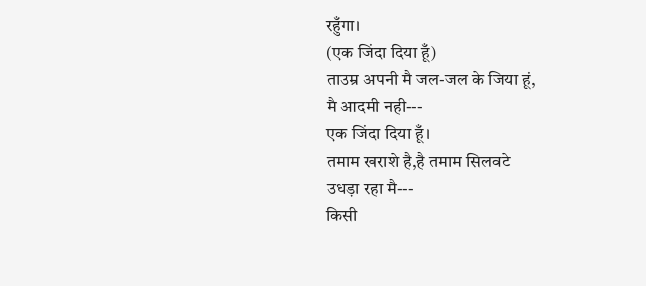रहुँगा।
(एक जिंदा दिया हूँ)
ताउम्र अपनी मै जल-जल के जिया हूं,
मै आदमी नही---
एक जिंदा दिया हूँ।
तमाम खराशे है,है तमाम सिलवटे
उधड़ा रहा मै---
किसी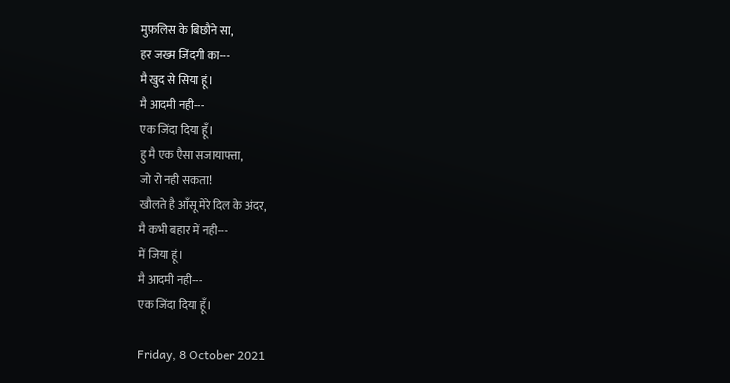मुफ़लिस के बिछौने सा,
हर जख्म जिंदगी का---
मै खुद से सिया हूं।
मै आदमी नही---
एक जिंदा दिया हूँ।
हु मै एक एैसा सजायाफ्ता,
जो रो नही सकता!
खौलते है आँसू मेरे दिल के अंदर,
मै कभी बहार में नही---
में जिया हूं।
मै आदमी नही---
एक जिंदा दिया हूँ।

Friday, 8 October 2021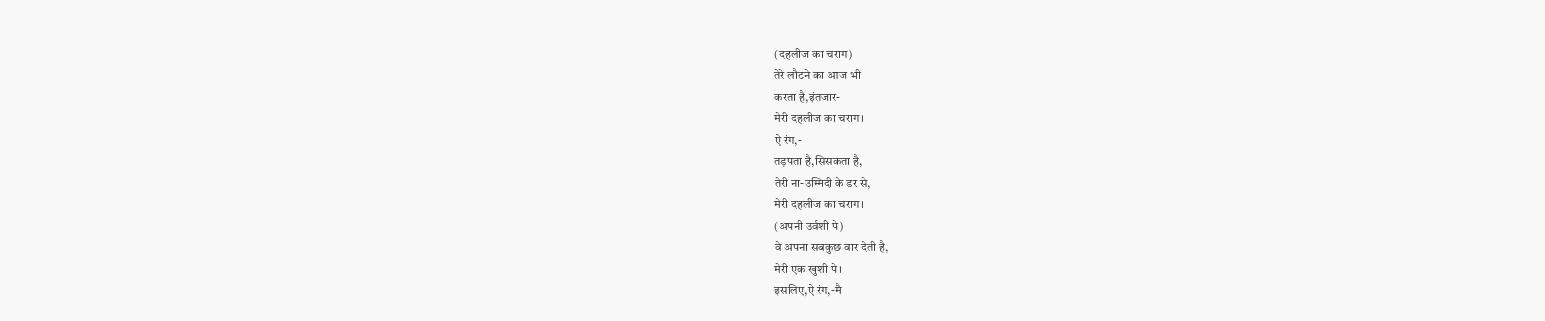(दहलीज का चराग)
तेरे लौटने का आज भी
करता है,इंतजार-
मेरी दहलीज का चराग।
ऐ रंग,-
तड़पता है,सिसकता है,
तेरी ना-उम्मिदी के डर से,
मेरी दहलीज का चराग।
(अपनी उर्वशी पे)
वे अपना सबकुछ वार देती है,
मेरी एक खुशी पे।
इसलिए,ऐ रंग,-मै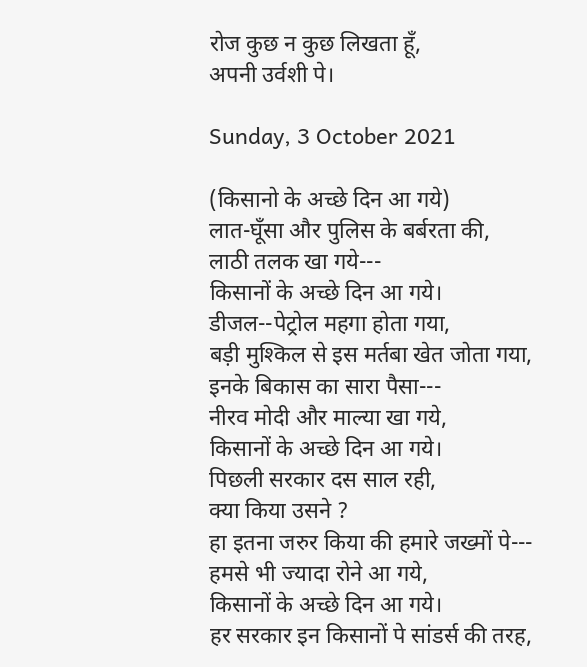रोज कुछ न कुछ लिखता हूँ,
अपनी उर्वशी पे।

Sunday, 3 October 2021

(किसानो के अच्छे दिन आ गये)
लात-घूँसा और पुलिस के बर्बरता की,
लाठी तलक खा गये---
किसानों के अच्छे दिन आ गये।
डीजल--पेट्रोल महगा होता गया,
बड़ी मुश्किल से इस मर्तबा खेत जोता गया,
इनके बिकास का सारा पैसा---
नीरव मोदी और माल्या खा गये,
किसानों के अच्छे दिन आ गये।
पिछली सरकार दस साल रही,
क्या किया उसने ?
हा इतना जरुर किया की हमारे जख्मों पे---
हमसे भी ज्यादा रोने आ गये,
किसानों के अच्छे दिन आ गये।
हर सरकार इन किसानों पे सांडर्स की तरह,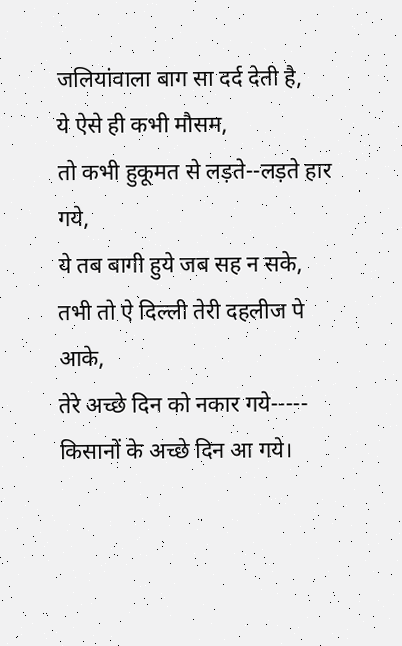जलियांवाला बाग सा दर्द देती है,
ये ऐसे ही कभी मौसम,
तो कभी हुकूमत से लड़ते--लड़ते हार गये,
ये तब बागी हुये जब सह न सके,
तभी तो ऐ दिल्ली तेरी दहलीज पे आके,
तेरे अच्छे दिन को नकार गये-----
किसानों के अच्छे दिन आ गये।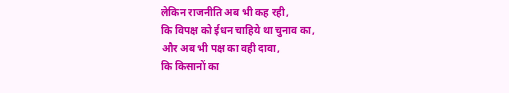लेकिन राजनीति अब भी कह रही,
कि विपक्ष को ईधन चाहिये था चुनाव का,
और अब भी पक्ष का वही दावा,
कि किसानों का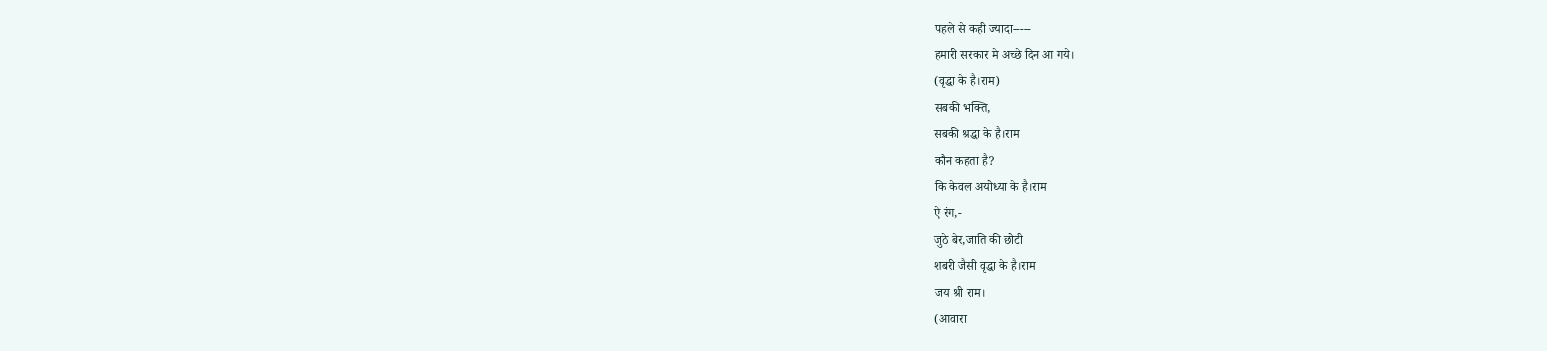पहले से कही ज्यादा-----
हमारी सरकार मे अच्छे दिन आ गये।
(वृद्धा के है।राम)
सबकी भक्ति,
सबकी श्रद्धा के है।राम
कौन कहता है?
कि केवल अयोध्या के है।राम
ऐ रंग,-
जुठे बेर,जाति की छोटी
शबरी जैसी वृद्धा के है।राम
जय श्री राम।
(आवारा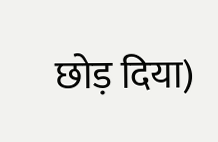छोड़ दिया)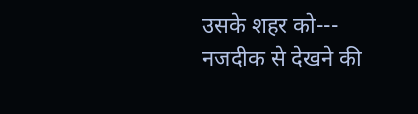उसके शहर को---
नजदीक से देखने की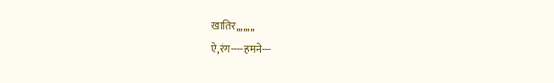खातिर,,,,,,,,
ऐ,रंग----हमने---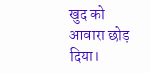खुद को आवारा छोड़ दिया।